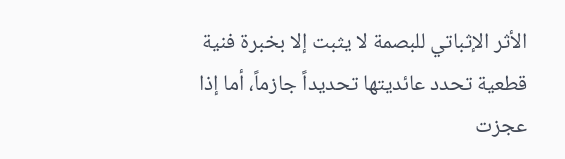الأثر الإثباتي للبصمة لا يثبت إلا بخبرة فنية قطعية تحدد عائديتها تحديداً جازماً، أما إذا عجزت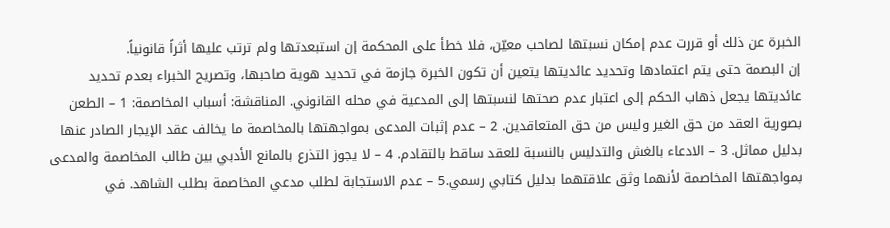الخبرة عن ذلك أو قررت عدم إمكان نسبتها لصاحب معيّن، فلا خطأ على المحكمة إن استبعدتها ولم ترتب عليها أثراً قانونياً.
إن البصمة حتى يتم اعتمادها وتحديد عائديتها يتعين أن تكون الخبرة جازمة في تحديد هوية صاحبها، وتصريح الخبراء بعدم تحديد عائديتها يجعل ذهاب الحكم إلى اعتبار عدم صحتها لنسبتها إلى المدعية في محله القانوني. المناقشة: أسباب المخاصمة: 1 – الطعن بصورية العقد من حق الغير وليس من حق المتعاقدين. 2 – عدم إثبات المدعى بمواجهتها بالمخاصمة ما يخالف عقد الإيجار الصادر عنها بدلیل مماثل. 3 – الادعاء بالغش والتدليس بالنسبة للعقد ساقط بالتقادم. 4 – لا يجوز التذرع بالمانع الأدبي بين طالب المخاصمة والمدعى بمواجهتها المخاصمة لأنهما وثق علاقتهما بدلیل كتابي رسمي.5 – عدم الاستجابة لطلب مدعي المخاصمة بطلب الشاهد. في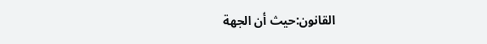القانون:حيث أن الجهة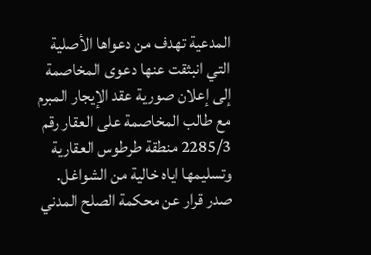المدعية تهدف من دعواها الأصلية التي انبثقت عنها دعوى المخاصمة إلى إعلان صورية عقد الإيجار المبرم مع طالب المخاصمة على العقار رقم 2285/3 منطقة طرطوس العقارية وتسليمها اياه خالية من الشواغل. صدر قرار عن محكمة الصلح المدني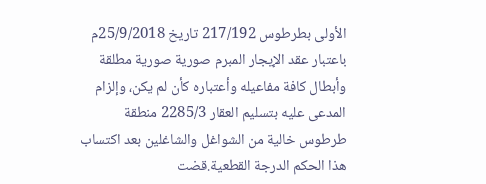الأولى بطرطوس 217/192 تاریخ 25/9/2018م باعتبار عقد الإيجار المبرم صورية صورية مطلقة وأبطال كافة مفاعيله وأعتباره كأن لم يكن، وإلزام المدعى عليه بتسليم العقار 2285/3 منطقة طرطوس خالية من الشواغل والشاغلين بعد اكتساب هذا الحكم الدرجة القطعية.قضت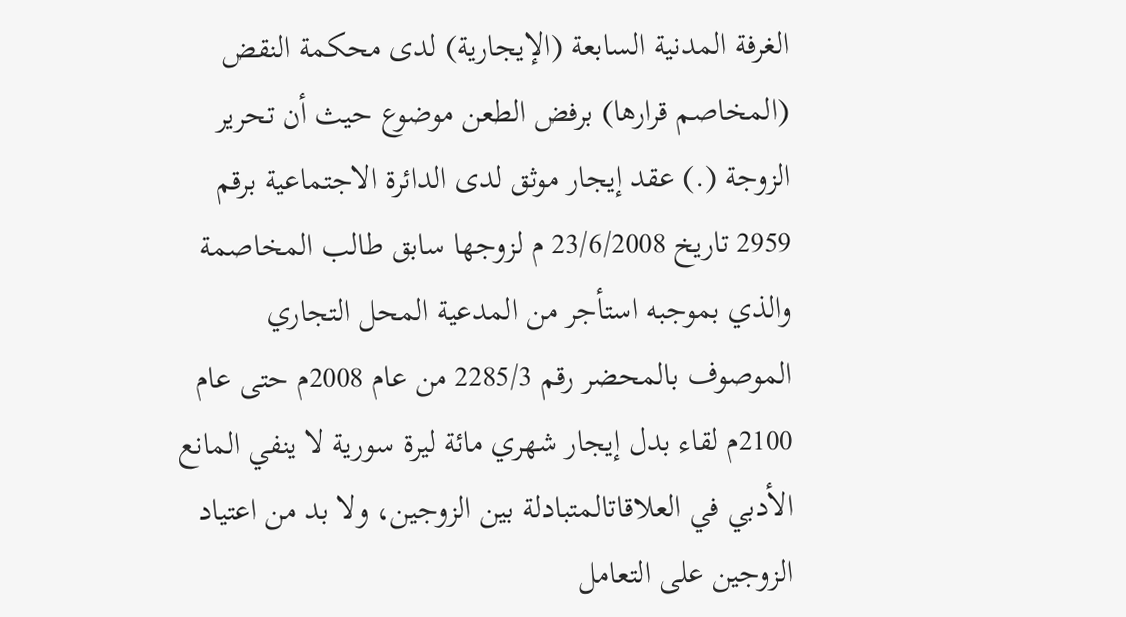الغرفة المدنية السابعة (الإيجارية) لدى محكمة النقض (المخاصم قرارها) برفض الطعن موضوع حيث أن تحرير الزوجة (.) عقد إيجار موثق لدى الدائرة الاجتماعية برقم 2959 تاریخ 23/6/2008 م لزوجها سابق طالب المخاصمة والذي بموجبه استأجر من المدعية المحل التجاري الموصوف بالمحضر رقم 2285/3 من عام 2008م حتى عام 2100م لقاء بدل إيجار شهري مائة ليرة سورية لا ينفي المانع الأدبي في العلاقاتالمتبادلة بين الزوجين، ولا بد من اعتیاد الزوجين على التعامل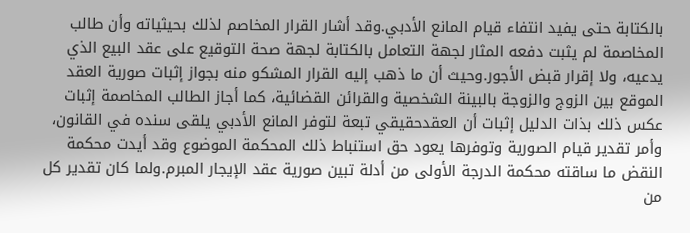بالكتابة حتى يفيد انتفاء قيام المانع الأدبي.وقد أشار القرار المخاصم لذلك بحيثياته وأن طالب المخاصمة لم يثبت دفعه المثار لجهة التعامل بالكتابة لجهة صحة التوقيع على عقد البيع الذي يدعيه، ولا إقرار قبض الأجور.وحيث أن ما ذهب إليه القرار المشكو منه بجواز إثبات صورية العقد الموقع بين الزوج والزوجة بالبينة الشخصية والقرائن القضائية، كما أجاز الطالب المخاصمة إثبات عكس ذلك بذات الدليل إثبات أن العقدحقيقي تبعة لتوفر المانع الأدبي يلقى سنده في القانون، وأمر تقدير قيام الصورية وتوفرها يعود حق استنباط ذلك المحكمة الموضوع وقد أيدت محكمة النقض ما ساقته محكمة الدرجة الأولى من أدلة تبين صورية عقد الإيجار المبرم.ولما كان تقدير كل من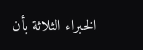الخبراء الثلاثة بأن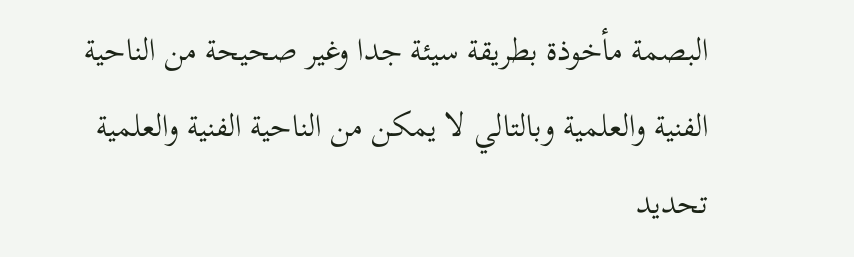البصمة مأخوذة بطريقة سيئة جدا وغير صحيحة من الناحية الفنية والعلمية وبالتالي لا يمكن من الناحية الفنية والعلمية تحديد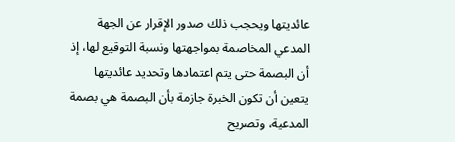عائديتها ويحجب ذلك صدور الإقرار عن الجهة المدعي المخاصمة بمواجهتها ونسبة التوقيع لها، إذ أن البصمة حتى يتم اعتمادها وتحديد عائديتها يتعين أن تكون الخبرة جازمة بأن البصمة هي بصمة المدعية، وتصريح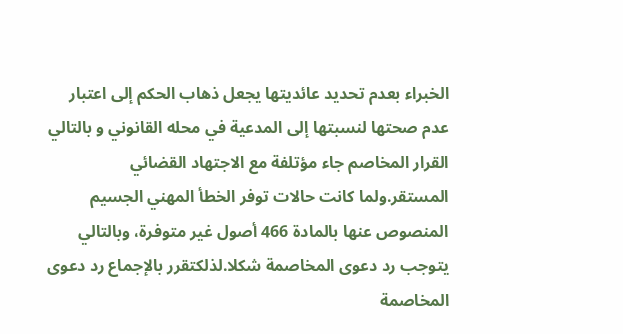الخبراء بعدم تحديد عائديتها يجعل ذهاب الحكم إلى اعتبار عدم صحتها لنسبتها إلى المدعية في محله القانوني و بالتالي القرار المخاصم جاء مؤتلفة مع الاجتهاد القضائي المستقر.ولما كانت حالات توفر الخطأ المهني الجسيم المنصوص عنها بالمادة 466 أصول غير متوفرة، وبالتالي يتوجب رد دعوى المخاصمة شكلا.لذلكتقرر بالإجماع رد دعوى المخاصمة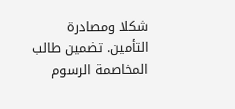شكلا ومصادرة التأمين. تضمين طالب المخاصمة الرسوم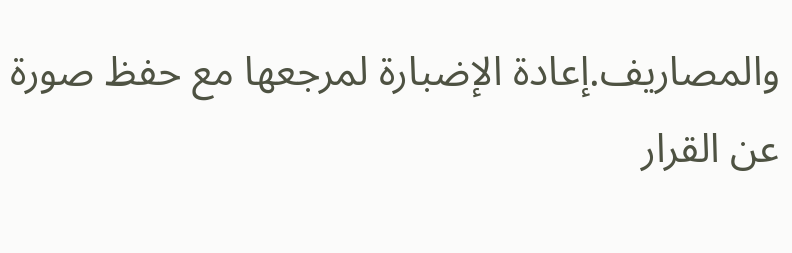والمصاريف.إعادة الإضبارة لمرجعها مع حفظ صورة عن القرار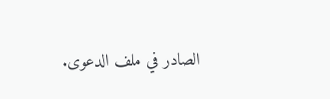الصادر في ملف الدعوى.